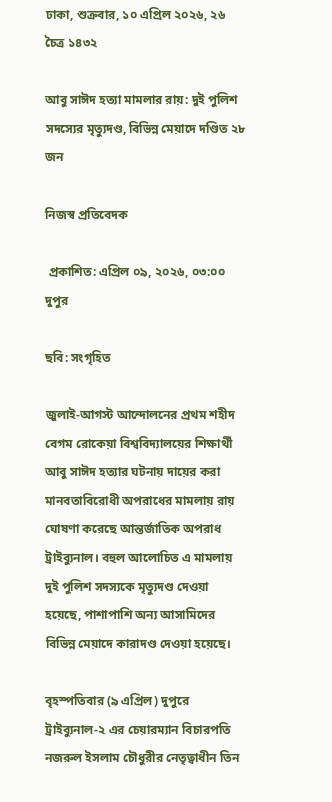ঢাকা, শুক্রবার, ১০ এপ্রিল ২০২৬, ২৬ চৈত্র ১৪৩২

আবু সাঈদ হত্যা মামলার রায়: দুই পুলিশ সদস্যের মৃত্যুদণ্ড, বিভিন্ন মেয়াদে দণ্ডিত ২৮ জন

নিজস্ব প্রতিবেদক

 প্রকাশিত: এপ্রিল ০৯, ২০২৬, ০৩:০০ দুপুর

ছবি: সংগৃহিত

জুলাই-আগস্ট আন্দোলনের প্রথম শহীদ বেগম রোকেয়া বিশ্ববিদ্যালয়ের শিক্ষার্থী আবু সাঈদ হত্যার ঘটনায় দায়ের করা মানবতাবিরোধী অপরাধের মামলায় রায় ঘোষণা করেছে আন্তর্জাতিক অপরাধ ট্রাইব্যুনাল। বহুল আলোচিত এ মামলায় দুই পুলিশ সদস্যকে মৃত্যুদণ্ড দেওয়া হয়েছে, পাশাপাশি অন্য আসামিদের বিভিন্ন মেয়াদে কারাদণ্ড দেওয়া হয়েছে।

বৃহস্পতিবার (৯ এপ্রিল) দুপুরে ট্রাইব্যুনাল-২ এর চেয়ারম্যান বিচারপতি নজরুল ইসলাম চৌধুরীর নেতৃত্বাধীন তিন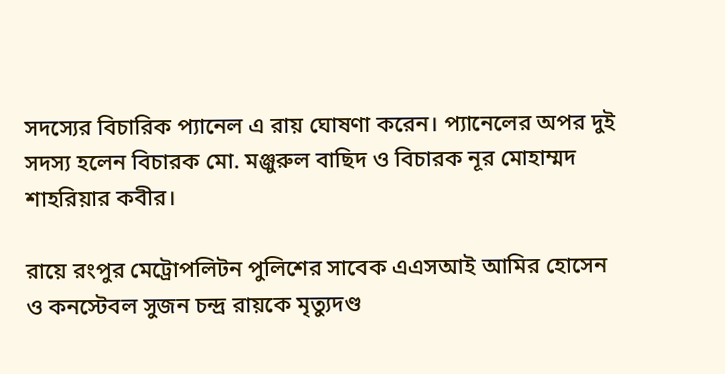সদস্যের বিচারিক প্যানেল এ রায় ঘোষণা করেন। প্যানেলের অপর দুই সদস্য হলেন বিচারক মো. মঞ্জুরুল বাছিদ ও বিচারক নূর মোহাম্মদ শাহরিয়ার কবীর।

রায়ে রংপুর মেট্রোপলিটন পুলিশের সাবেক এএসআই আমির হোসেন ও কনস্টেবল সুজন চন্দ্র রায়কে মৃত্যুদণ্ড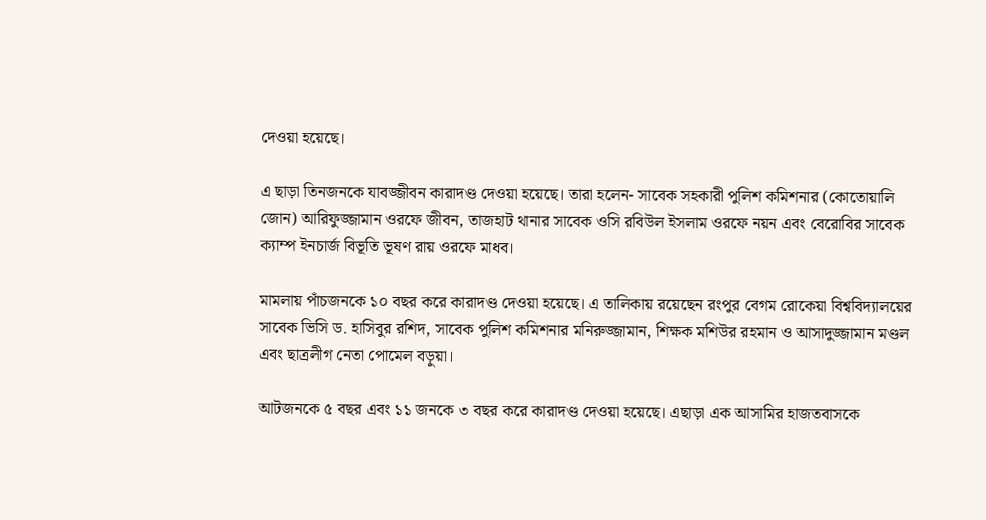দেওয়া হয়েছে।

এ ছাড়া তিনজনকে যাবজ্জীবন কারাদণ্ড দেওয়া হয়েছে। তারা হলেন- সাবেক সহকারী পুলিশ কমিশনার (কোতোয়ালি জোন) আরিফুজ্জামান ওরফে জীবন, তাজহাট থানার সাবেক ওসি রবিউল ইসলাম ওরফে নয়ন এবং বেরোবির সাবেক ক্যাম্প ইনচার্জ বিভূতি ভূষণ রায় ওরফে মাধব।

মামলায় পাঁচজনকে ১০ বছর করে কারাদণ্ড দেওয়া হয়েছে। এ তালিকায় রয়েছেন রংপুর বেগম রোকেয়া বিশ্ববিদ্যালয়ের সাবেক ভিসি ড. হাসিবুর রশিদ, সাবেক পুলিশ কমিশনার মনিরুজ্জামান, শিক্ষক মশিউর রহমান ও আসাদুজ্জামান মণ্ডল এবং ছাত্রলীগ নেতা পোমেল বড়ুয়া।

আটজনকে ৫ বছর এবং ১১ জনকে ৩ বছর করে কারাদণ্ড দেওয়া হয়েছে। এছাড়া এক আসামির হাজতবাসকে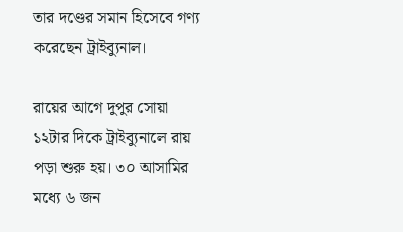তার দণ্ডের সমান হিসেবে গণ্য করেছেন ট্রাইব্যুনাল।

রায়ের আগে দুপুর সোয়া ১২টার দিকে ট্রাইব্যুনালে রায় পড়া শুরু হয়। ৩০ আসামির মধ্যে ৬ জন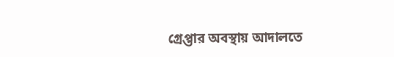গ্রেপ্তার অবস্থায় আদালতে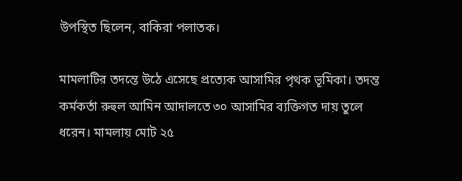উপস্থিত ছিলেন, বাকিরা পলাতক।

মামলাটির তদন্তে উঠে এসেছে প্রত্যেক আসামির পৃথক ভূমিকা। তদন্ত কর্মকর্তা রুহুল আমিন আদালতে ৩০ আসামির ব্যক্তিগত দায় তুলে ধরেন। মামলায় মোট ২৫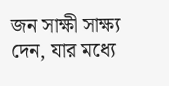জন সাক্ষী সাক্ষ্য দেন, যার মধ্যে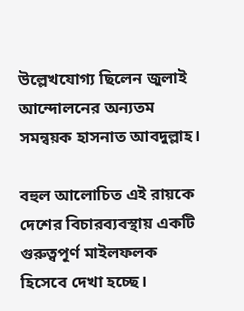উল্লেখযোগ্য ছিলেন জুলাই আন্দোলনের অন্যতম সমন্বয়ক হাসনাত আবদুল্লাহ।

বহুল আলোচিত এই রায়কে দেশের বিচারব্যবস্থায় একটি গুরুত্বপূর্ণ মাইলফলক হিসেবে দেখা হচ্ছে।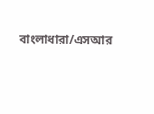বাংলাধারা/এসআর